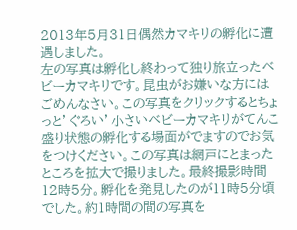2013年5月31日偶然カマキリの孵化に遭遇しました。
左の写真は孵化し終わって独り旅立ったベビーカマキリです。昆虫がお嫌いな方にはごめんなさい。この写真をクリックするとちょっと’ぐろい’小さいベビーカマキリがてんこ盛り状態の孵化する場面がでますのでお気をつけください。この写真は網戸にとまったところを拡大で撮りました。最終撮影時間12時5分。孵化を発見したのが11時5分頃でした。約1時間の間の写真を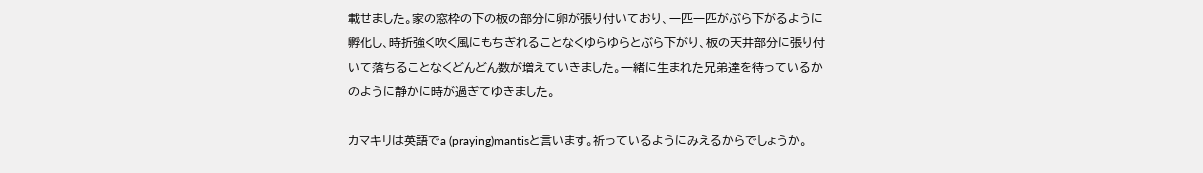載せました。家の窓枠の下の板の部分に卵が張り付いており、一匹一匹がぶら下がるように孵化し、時折強く吹く風にもちぎれることなくゆらゆらとぶら下がり、板の天井部分に張り付いて落ちることなくどんどん数が増えていきました。一緒に生まれた兄弟達を待っているかのように静かに時が過ぎてゆきました。

カマキリは英語でa (praying)mantisと言います。祈っているようにみえるからでしょうか。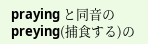praying と同音のpreying(捕食する)の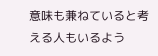意味も兼ねていると考える人もいるよう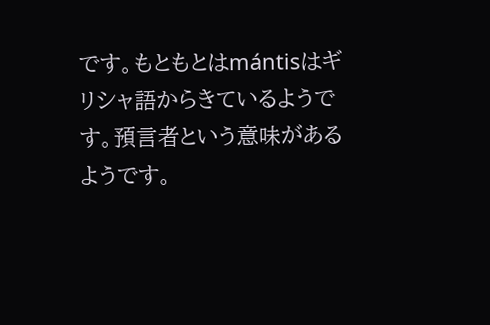です。もともとはmántisはギリシャ語からきているようです。預言者という意味があるようです。